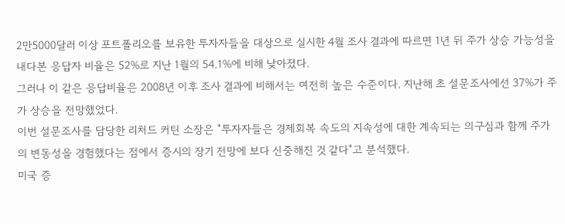2만5000달러 이상 포트폴리오를 보유한 투자자들을 대상으로 실시한 4월 조사 결과에 따르면 1년 뒤 주가 상승 가능성을 내다본 응답자 비율은 52%로 지난 1월의 54.1%에 비해 낮아졌다.
그러나 이 같은 응답비율은 2008년 이후 조사 결과에 비해서는 여전히 높은 수준이다. 지난해 초 설문조사에선 37%가 주가 상승을 전망했었다.
이번 설문조사를 담당한 리처드 커틴 소장은 "투자자들은 경제회복 속도의 지속성에 대한 계속되는 의구심과 함께 주가의 변동성을 경험했다는 점에서 증시의 장기 전망에 보다 신중해진 것 같다"고 분석했다.
미국 증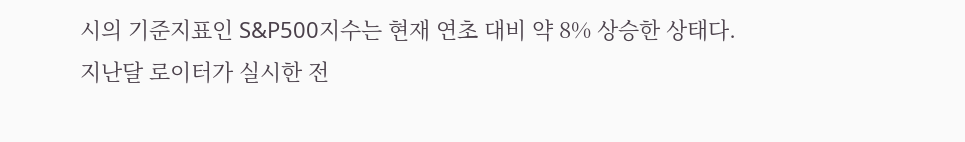시의 기준지표인 S&P500지수는 현재 연초 대비 약 8% 상승한 상태다.
지난달 로이터가 실시한 전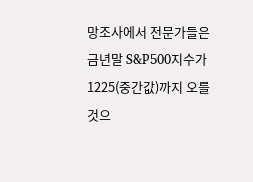망조사에서 전문가들은 금년말 S&P500지수가 1225(중간값)까지 오를 것으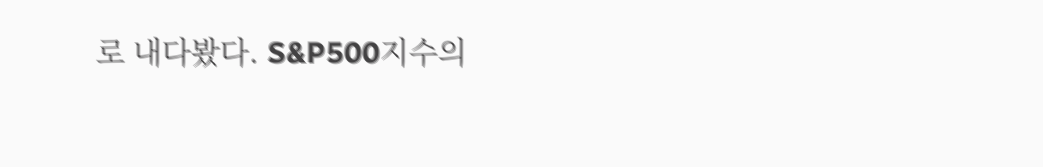로 내다봤다. S&P500지수의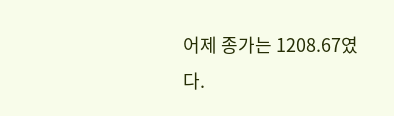어제 종가는 1208.67였다.